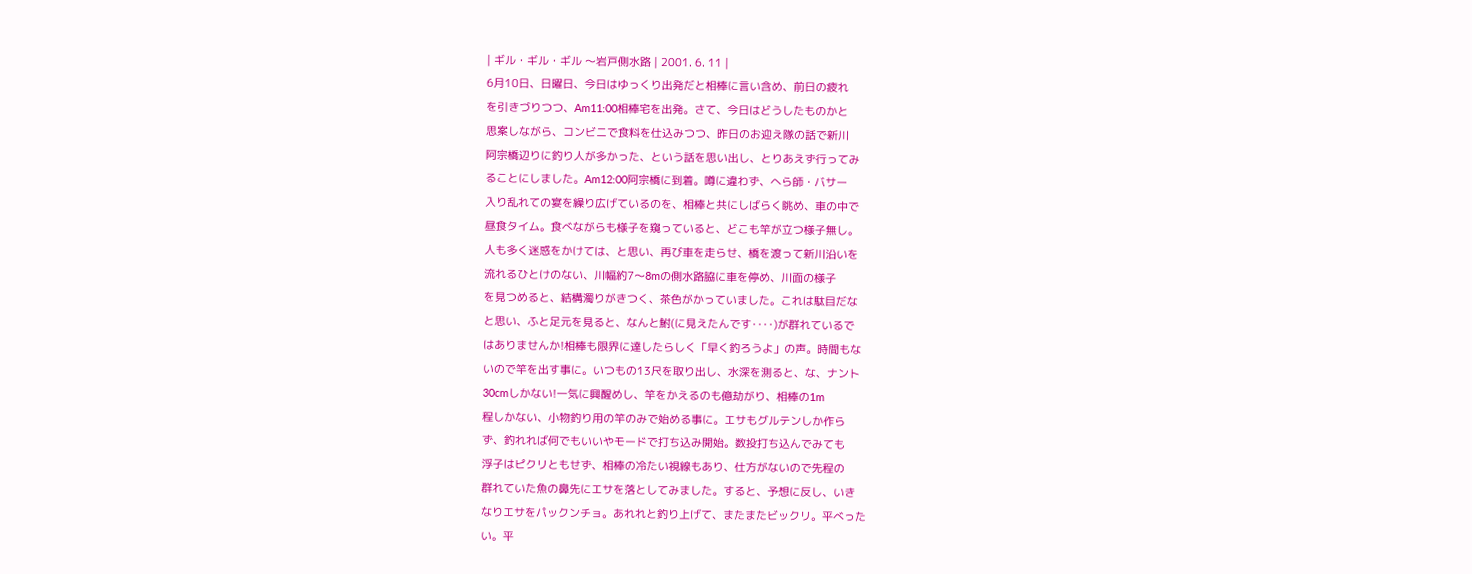| ギル・ギル・ギル 〜岩戸側水路 | 2001. 6. 11 |
6月10日、日曜日、今日はゆっくり出発だと相棒に言い含め、前日の疲れ
を引きづりつつ、Am11:00相棒宅を出発。さて、今日はどうしたものかと
思案しながら、コンビニで食料を仕込みつつ、昨日のお迎え隊の話で新川
阿宗橋辺りに釣り人が多かった、という話を思い出し、とりあえず行ってみ
ることにしました。Am12:00阿宗橋に到着。噂に違わず、へら師・バサー
入り乱れての宴を繰り広げているのを、相棒と共にしばらく眺め、車の中で
昼食タイム。食べながらも様子を窺っていると、どこも竿が立つ様子無し。
人も多く迷惑をかけては、と思い、再び車を走らせ、橋を渡って新川沿いを
流れるひとけのない、川幅約7〜8mの側水路脇に車を停め、川面の様子
を見つめると、結構濁りがきつく、茶色がかっていました。これは駄目だな
と思い、ふと足元を見ると、なんと鮒(に見えたんです‥‥)が群れているで
はありませんか!相棒も限界に達したらしく「早く釣ろうよ」の声。時間もな
いので竿を出す事に。いつもの13尺を取り出し、水深を測ると、な、ナント
30cmしかない!一気に興醒めし、竿をかえるのも億劫がり、相棒の1m
程しかない、小物釣り用の竿のみで始める事に。エサもグルテンしか作ら
ず、釣れれば何でもいいやモードで打ち込み開始。数投打ち込んでみても
浮子はピクリともせず、相棒の冷たい視線もあり、仕方がないので先程の
群れていた魚の鼻先にエサを落としてみました。すると、予想に反し、いき
なりエサをパックンチョ。あれれと釣り上げて、またまたビックリ。平べった
い。平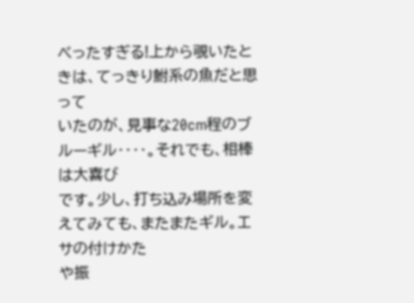べったすぎる!上から覗いたときは、てっきり鮒系の魚だと思って
いたのが、見事な20cm程のブルーギル‥‥。それでも、相棒は大喜び
です。少し、打ち込み場所を変えてみても、またまたギル。エサの付けかた
や振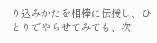り込みかたを相棒に伝授し、ひとりでやらせてみても、次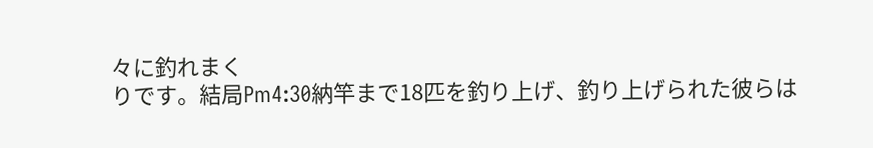々に釣れまく
りです。結局Pm4:30納竿まで18匹を釣り上げ、釣り上げられた彼らは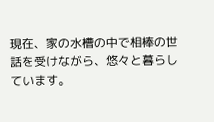現在、家の水槽の中で相棒の世話を受けながら、悠々と暮らしています。